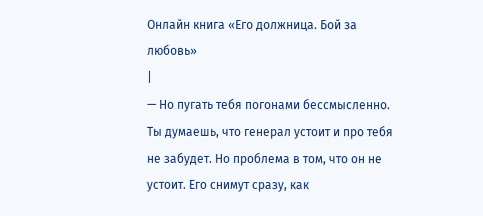Онлайн книга «Его должница. Бой за любовь»
|
— Но пугать тебя погонами бессмысленно. Ты думаешь, что генерал устоит и про тебя не забудет. Но проблема в том, что он не устоит. Его снимут сразу, как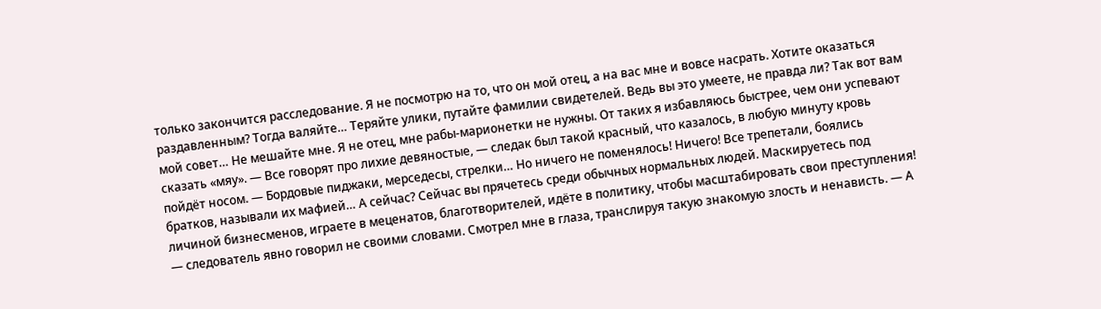только закончится расследование. Я не посмотрю на то, что он мой отец, а на вас мне и вовсе насрать. Хотите оказаться раздавленным? Тогда валяйте… Теряйте улики, путайте фамилии свидетелей. Ведь вы это умеете, не правда ли? Так вот вам мой совет… Не мешайте мне. Я не отец, мне рабы-марионетки не нужны. От таких я избавляюсь быстрее, чем они успевают сказать «мяу». — Все говорят про лихие девяностые, — следак был такой красный, что казалось, в любую минуту кровь пойдёт носом. — Бордовые пиджаки, мерседесы, стрелки… Но ничего не поменялось! Ничего! Все трепетали, боялись братков, называли их мафией… А сейчас? Сейчас вы прячетесь среди обычных нормальных людей. Маскируетесь под личиной бизнесменов, играете в меценатов, благотворителей, идёте в политику, чтобы масштабировать свои преступления! — следователь явно говорил не своими словами. Смотрел мне в глаза, транслируя такую знакомую злость и ненависть. — А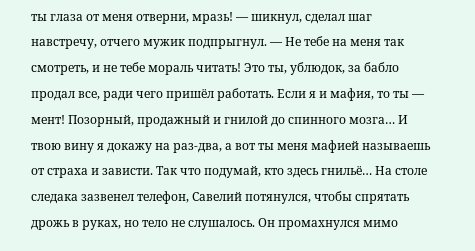ты глаза от меня отверни, мразь! — шикнул, сделал шаг навстречу, отчего мужик подпрыгнул. — Не тебе на меня так смотреть, и не тебе мораль читать! Это ты, ублюдок, за бабло продал все, ради чего пришёл работать. Если я и мафия, то ты — мент! Позорный, продажный и гнилой до спинного мозга… И твою вину я докажу на раз-два, а вот ты меня мафией называешь от страха и зависти. Так что подумай, кто здесь гнильё… На столе следака зазвенел телефон, Савелий потянулся, чтобы спрятать дрожь в руках, но тело не слушалось. Он промахнулся мимо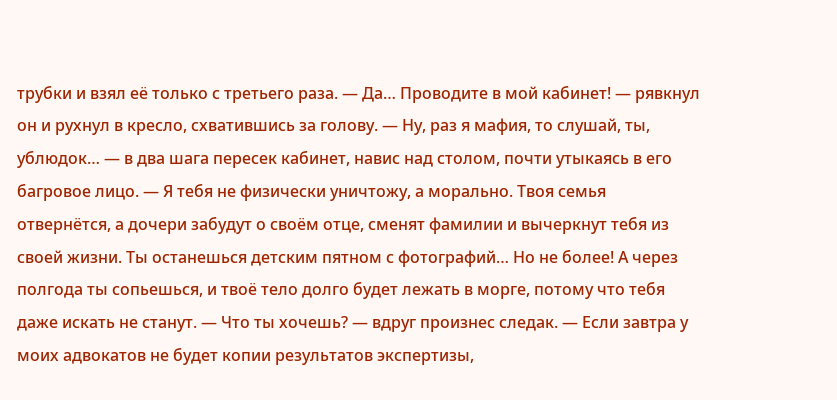трубки и взял её только с третьего раза. — Да… Проводите в мой кабинет! — рявкнул он и рухнул в кресло, схватившись за голову. — Ну, раз я мафия, то слушай, ты, ублюдок… — в два шага пересек кабинет, навис над столом, почти утыкаясь в его багровое лицо. — Я тебя не физически уничтожу, а морально. Твоя семья отвернётся, а дочери забудут о своём отце, сменят фамилии и вычеркнут тебя из своей жизни. Ты останешься детским пятном с фотографий… Но не более! А через полгода ты сопьешься, и твоё тело долго будет лежать в морге, потому что тебя даже искать не станут. — Что ты хочешь? — вдруг произнес следак. — Если завтра у моих адвокатов не будет копии результатов экспертизы,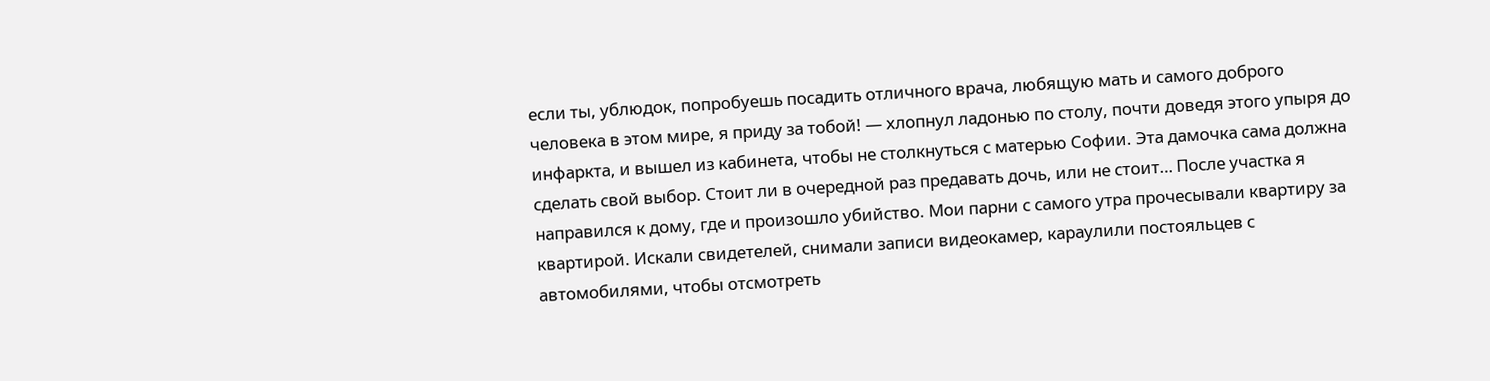если ты, ублюдок, попробуешь посадить отличного врача, любящую мать и самого доброго человека в этом мире, я приду за тобой! — хлопнул ладонью по столу, почти доведя этого упыря до инфаркта, и вышел из кабинета, чтобы не столкнуться с матерью Софии. Эта дамочка сама должна сделать свой выбор. Стоит ли в очередной раз предавать дочь, или не стоит… После участка я направился к дому, где и произошло убийство. Мои парни с самого утра прочесывали квартиру за квартирой. Искали свидетелей, снимали записи видеокамер, караулили постояльцев с автомобилями, чтобы отсмотреть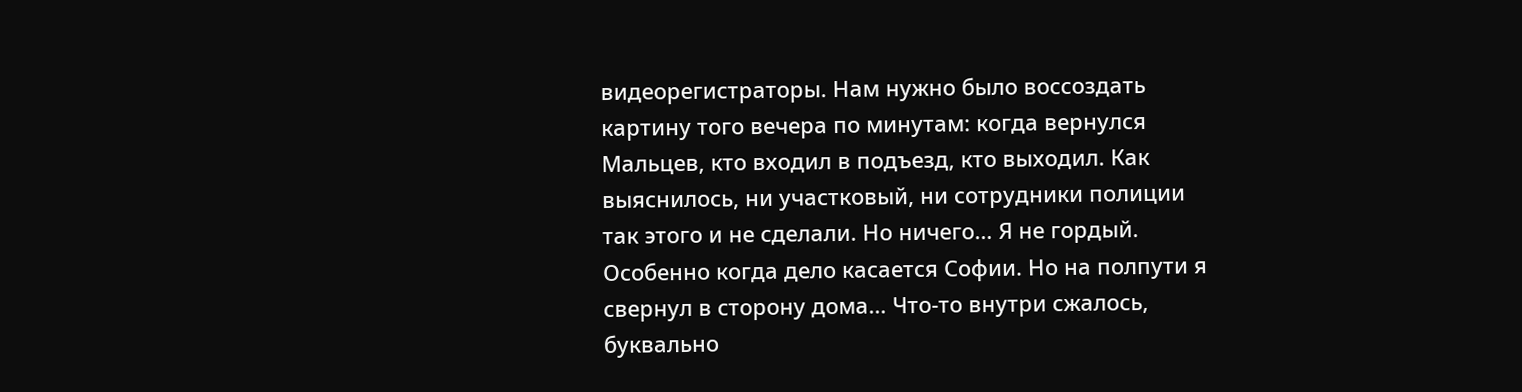видеорегистраторы. Нам нужно было воссоздать картину того вечера по минутам: когда вернулся Мальцев, кто входил в подъезд, кто выходил. Как выяснилось, ни участковый, ни сотрудники полиции так этого и не сделали. Но ничего… Я не гордый. Особенно когда дело касается Софии. Но на полпути я свернул в сторону дома… Что-то внутри сжалось, буквально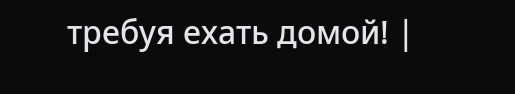требуя ехать домой! |